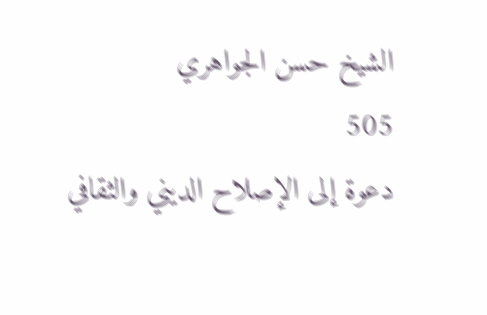الشيخ حسن الجواهري
505
دعوة إلى الإصلاح الديني والثقافي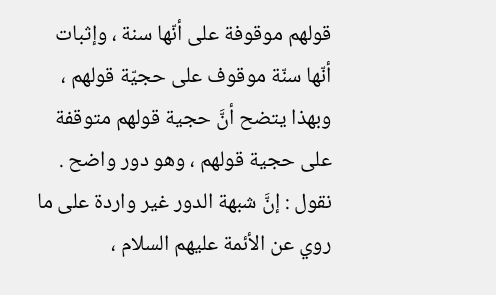قولهم موقوفة على أنّها سنة ، وإثبات أنّها سنّة موقوف على حجيّة قولهم ، وبهذا يتضح أنَّ حجية قولهم متوقفة على حجية قولهم ، وهو دور واضح . نقول : إنَّ شبهة الدور غير واردة على ما روي عن الأئمة عليهم السلام ،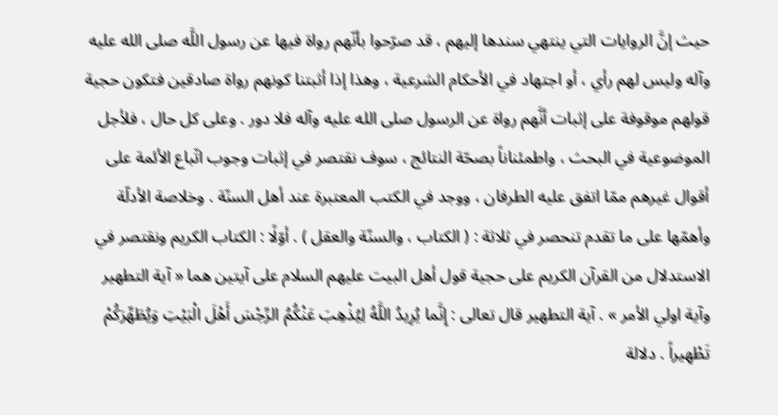حيث إنَّ الروايات التي ينتهي سندها إليهم ، قد صرّحوا بأنّهم رواة فيها عن رسول اللَّه صلى الله عليه وآله وليس لهم رأي ، أو اجتهاد في الأحكام الشرعية ، وهذا إذا أثبتنا كونهم رواة صادقين فتكون حجية قولهم موقوفة على إثبات أنَّهم رواة عن الرسول صلى الله عليه وآله فلا دور . وعلى كل حال ، فلأجل الموضوعية في البحث ، واطمئناناً بصحّة النتائج ، سوف نقتصر في إثبات وجوب اتّباع الأئمة على أقوال غيرهم ممّا اتفق عليه الطرفان ، ووجد في الكتب المعتبرة عند أهل السنّة . وخلاصة الأدلّة وأهمّها على ما تقدم تنحصر في ثلاثة : ( الكتاب ، والسنّة والعقل ) . أوّلًا : الكتاب الكريم ونقتصر في الاستدلال من القرآن الكريم على حجية قول أهل البيت عليهم السلام على آيتين هما « آية التطهير وآية اولي الأمر » . آية التطهير قال تعالى : إِنَّما يُرِيدُ اللَّهُ لِيُذْهِبَ عَنْكُمُ الرِّجْسَ أَهْلَ الْبَيْتِ وَيُطَهِّرَكُمْ تَطْهِيراً . دلالة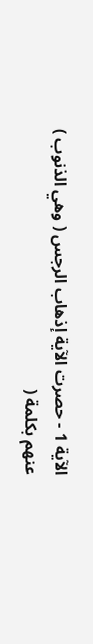الآية 1 - حصرت الآية إذهاب الرجس ( وهي الذنوب ) عنهم بكلمة (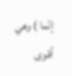إنّما ) وهي أقوى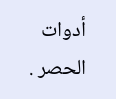أدوات الحصر .